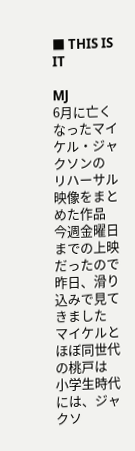■ THIS IS IT

MJ
6月に亡くなったマイケル・ジャクソンの
リハーサル映像をまとめた作品
今週金曜日までの上映だったので
昨日、滑り込みで見てきました
マイケルとほぼ同世代の桃戸は
小学生時代には、ジャクソ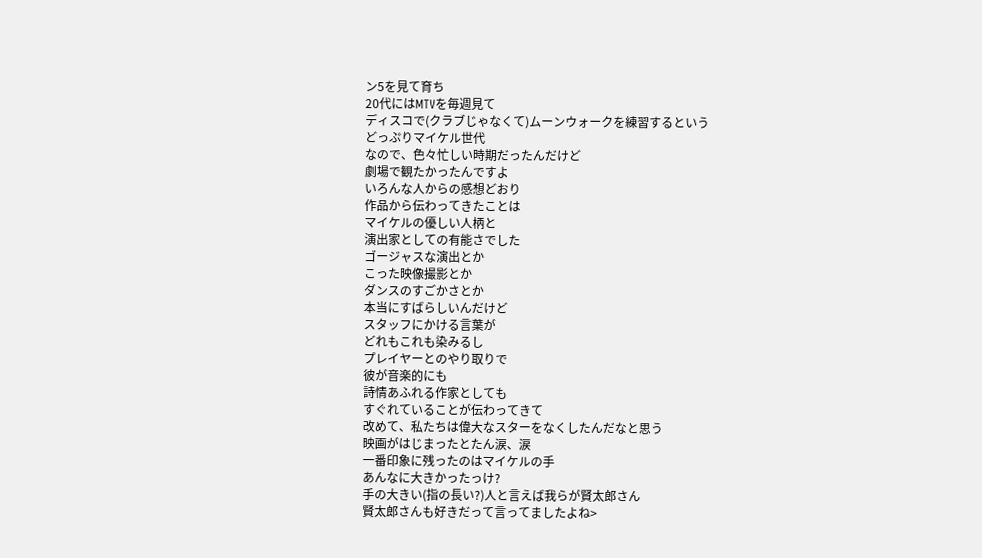ン5を見て育ち
20代にはMTVを毎週見て
ディスコで(クラブじゃなくて)ムーンウォークを練習するという
どっぷりマイケル世代
なので、色々忙しい時期だったんだけど
劇場で観たかったんですよ
いろんな人からの感想どおり
作品から伝わってきたことは
マイケルの優しい人柄と
演出家としての有能さでした
ゴージャスな演出とか
こった映像撮影とか
ダンスのすごかさとか
本当にすばらしいんだけど
スタッフにかける言葉が
どれもこれも染みるし
プレイヤーとのやり取りで
彼が音楽的にも
詩情あふれる作家としても
すぐれていることが伝わってきて
改めて、私たちは偉大なスターをなくしたんだなと思う
映画がはじまったとたん涙、涙
一番印象に残ったのはマイケルの手
あんなに大きかったっけ?
手の大きい(指の長い?)人と言えば我らが賢太郎さん
賢太郎さんも好きだって言ってましたよね>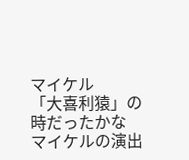マイケル
「大喜利猿」の時だったかな
マイケルの演出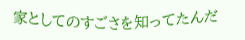家としてのすごさを知ってたんだ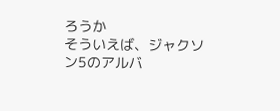ろうか
そういえば、ジャクソン5のアルバ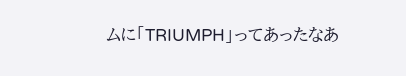ムに「TRIUMPH」ってあったなあ